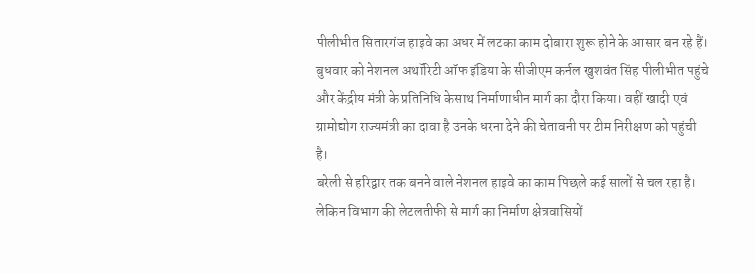पीलीभीत सितारगंज हाइवे का अधर में लटका काम दोबारा शुरू होने के आसार बन रहे हैं। बुधवार को नेशनल अथॉरिटी ऑफ इंडिया के सीजीएम कर्नल खुशवंत सिंह पीलीभीत पहुंचे और केंद्रीय मंत्री के प्रतिनिधि केसाथ निर्माणाधीन मार्ग का दौरा किया। वहीं खादी एवं ग्रामोद्योग राज्यमंत्री का दावा है उनके धरना देने की चेतावनी पर टीम निरीक्षण को पहुंची है।
बरेली से हरिद्वार तक बनने वाले नेशनल हाइवे का काम पिछले कई सालों से चल रहा है। लेकिन विभाग की लेटलतीफी से मार्ग का निर्माण क्षेत्रवासियों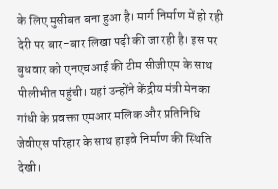के लिए मुसीबत बना हुआ है। मार्ग निर्माण में हो रही देरी पर बार-बार लिखा पढ़ी की जा रही है। इस पर बुधवार को एनएचआई की टीम सीजीएम के साथ पीलीभीत पहुंची। यहां उन्होंने केंद्रीय मंत्री मेनका गांधी के प्रवक्ता एमआर मलिक और प्रतिनिधि जेवीएस परिहार के साथ हाइवे निर्माण की स्थिति देखी।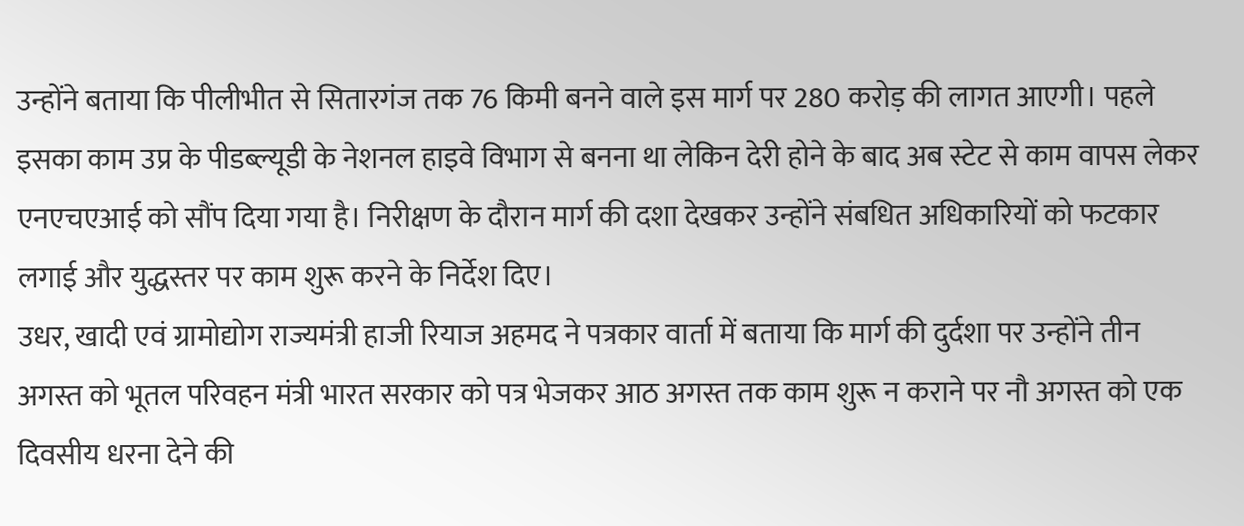उन्होंने बताया कि पीलीभीत से सितारगंज तक 76 किमी बनने वाले इस मार्ग पर 280 करोड़ की लागत आएगी। पहले इसका काम उप्र के पीडब्ल्यूडी के नेशनल हाइवे विभाग से बनना था लेकिन देरी होने के बाद अब स्टेट से काम वापस लेकर एनएचएआई को सौंप दिया गया है। निरीक्षण के दौरान मार्ग की दशा देखकर उन्होंने संबधित अधिकारियों को फटकार लगाई और युद्धस्तर पर काम शुरू करने के निर्देश दिए।
उधर, खादी एवं ग्रामोद्योग राज्यमंत्री हाजी रियाज अहमद ने पत्रकार वार्ता में बताया कि मार्ग की दुर्दशा पर उन्होंने तीन अगस्त को भूतल परिवहन मंत्री भारत सरकार को पत्र भेजकर आठ अगस्त तक काम शुरू न कराने पर नौ अगस्त को एक दिवसीय धरना देने की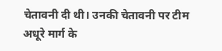चेतावनी दी थी। उनकी चेतावनी पर टीम अधूरे मार्ग के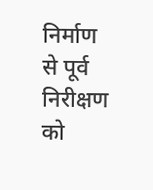निर्माण से पूर्व निरीक्षण को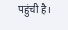पहुंची है।